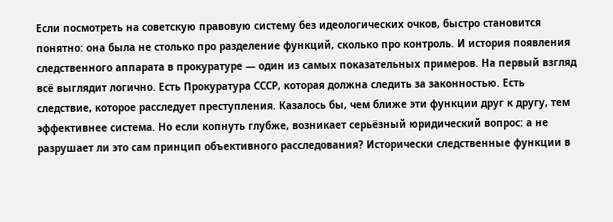Если посмотреть на советскую правовую систему без идеологических очков, быстро становится понятно: она была не столько про разделение функций, сколько про контроль. И история появления следственного аппарата в прокуратуре — один из самых показательных примеров. На первый взгляд всё выглядит логично. Есть Прокуратура СССР, которая должна следить за законностью. Есть следствие, которое расследует преступления. Казалось бы, чем ближе эти функции друг к другу, тем эффективнее система. Но если копнуть глубже, возникает серьёзный юридический вопрос: а не разрушает ли это сам принцип объективного расследования? Исторически следственные функции в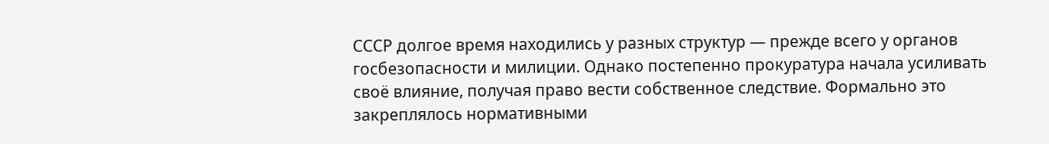СССР долгое время находились у разных структур — прежде всего у органов госбезопасности и милиции. Однако постепенно прокуратура начала усиливать своё влияние, получая право вести собственное следствие. Формально это закреплялось нормативными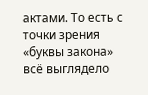актами. То есть с точки зрения «буквы закона» всё выглядело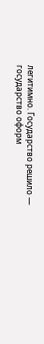легитимно. Государство решило — государство оформ